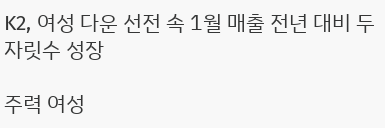K2, 여성 다운 선전 속 1월 매출 전년 대비 두 자릿수 성장

주력 여성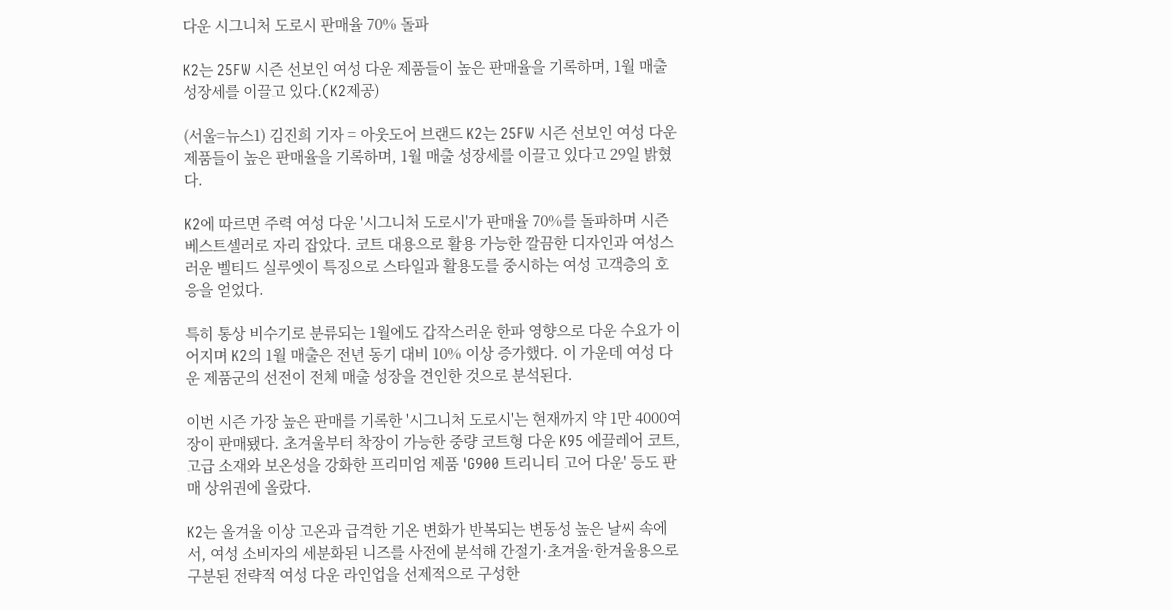다운 시그니처 도로시 판매율 70% 돌파

K2는 25FW 시즌 선보인 여성 다운 제품들이 높은 판매율을 기록하며, 1월 매출 성장세를 이끌고 있다.(K2제공)

(서울=뉴스1) 김진희 기자 = 아웃도어 브랜드 K2는 25FW 시즌 선보인 여성 다운 제품들이 높은 판매율을 기록하며, 1월 매출 성장세를 이끌고 있다고 29일 밝혔다.

K2에 따르면 주력 여성 다운 '시그니처 도로시'가 판매율 70%를 돌파하며 시즌 베스트셀러로 자리 잡았다. 코트 대용으로 활용 가능한 깔끔한 디자인과 여성스러운 벨티드 실루엣이 특징으로 스타일과 활용도를 중시하는 여성 고객층의 호응을 얻었다.

특히 통상 비수기로 분류되는 1월에도 갑작스러운 한파 영향으로 다운 수요가 이어지며 K2의 1월 매출은 전년 동기 대비 10% 이상 증가했다. 이 가운데 여성 다운 제품군의 선전이 전체 매출 성장을 견인한 것으로 분석된다.

이번 시즌 가장 높은 판매를 기록한 '시그니처 도로시'는 현재까지 약 1만 4000여 장이 판매됐다. 초겨울부터 착장이 가능한 중량 코트형 다운 K95 에끌레어 코트, 고급 소재와 보온성을 강화한 프리미엄 제품 'G900 트리니티 고어 다운' 등도 판매 상위권에 올랐다.

K2는 올겨울 이상 고온과 급격한 기온 변화가 반복되는 변동성 높은 날씨 속에서, 여성 소비자의 세분화된 니즈를 사전에 분석해 간절기·초겨울·한겨울용으로 구분된 전략적 여성 다운 라인업을 선제적으로 구성한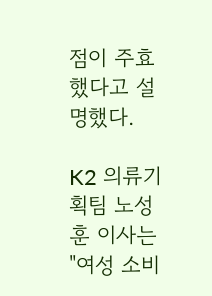점이 주효했다고 설명했다.

K2 의류기획팀 노성훈 이사는 "여성 소비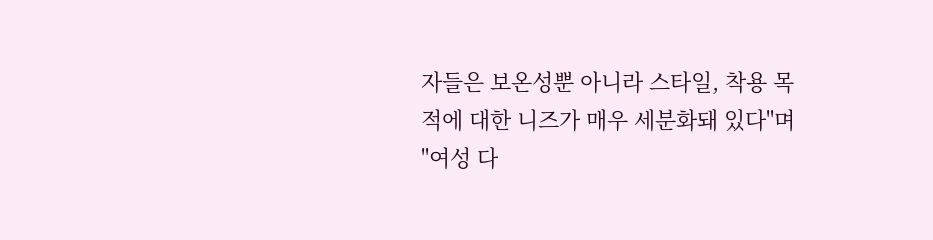자들은 보온성뿐 아니라 스타일, 착용 목적에 대한 니즈가 매우 세분화돼 있다"며 "여성 다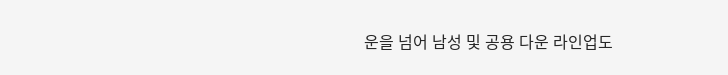운을 넘어 남성 및 공용 다운 라인업도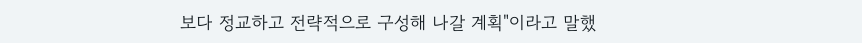보다 정교하고 전략적으로 구성해 나갈 계획"이라고 말했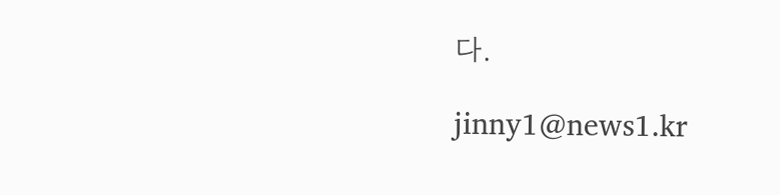다.

jinny1@news1.kr